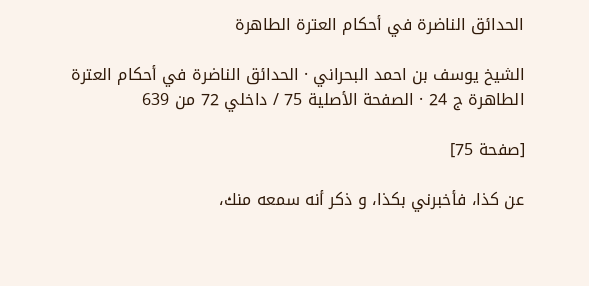الحدائق الناضرة في أحكام العترة الطاهرة

الشيخ يوسف بن احمد البحراني · الحدائق الناضرة في أحكام العترة الطاهرة ج 24 · الصفحة الأصلية 75 / داخلي 72 من 639

[صفحة 75]

عن كذا، فأخبرني بكذا، و ذكر أنه سمعه منك،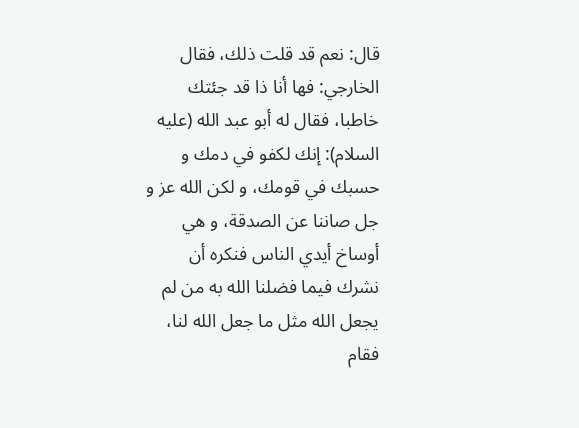قال: نعم قد قلت ذلك، فقال الخارجي: فها أنا ذا قد جئتك خاطبا، فقال له أبو عبد الله (عليه السلام): إنك لكفو في دمك و حسبك في قومك، و لكن الله عز و جل صاننا عن الصدقة، و هي أوساخ أيدي الناس فنكره أن نشرك فيما فضلنا الله به من لم يجعل الله مثل ما جعل الله لنا، فقام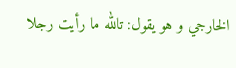الخارجي و هو يقول: تالله ما رأيت رجلا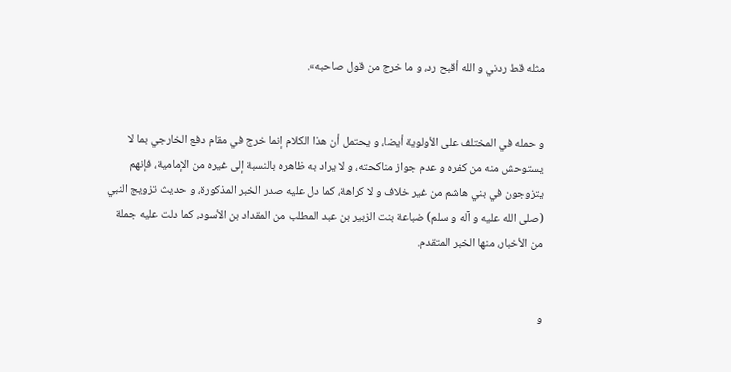مثله قط ردني و الله أقبح رد، و ما خرج من قول صاحبه».


و حمله في المختلف على الأولوية أيضا، و يحتمل أن هذا الكلام إنما خرج في مقام دفع الخارجي بما لا يستوحش منه من كفره و عدم جواز مناكحته، و لا يراد به ظاهره بالنسبة إلى غيره من الإمامية، فإنهم يتزوجون في بني هاشم من غير خلاف و لا كراهة، كما دل عليه صدر الخبر المذكورة، و حديث تزويج النبي (صلى الله عليه و آله و سلم) ضباعة بنت الزبير بن عبد المطلب من المقداد بن الأسود، كما دلت عليه جملة من الأخبار، منها الخبر المتقدم.


و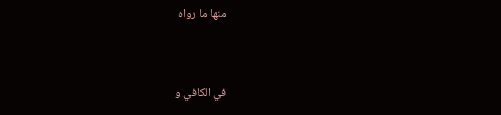منها ما رواه


في الكافي و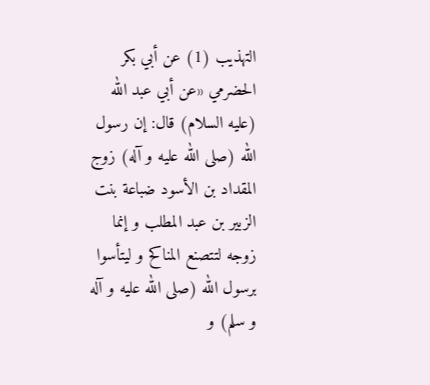التهذيب (1) عن أبي بكر الحضرمي «عن أبي عبد الله (عليه السلام) قال: إن رسول الله (صلى الله عليه و آله) زوج المقداد بن الأسود ضباعة بنت الزبير بن عبد المطلب و إنما زوجه لتتصنع المناكح و ليتأسوا برسول الله (صلى الله عليه و آله و سلم) و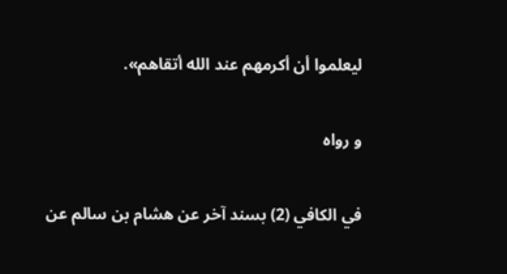ليعلموا أن أكرمهم عند الله أتقاهم».


و رواه


في الكافي (2) بسند آخر عن هشام بن سالم عن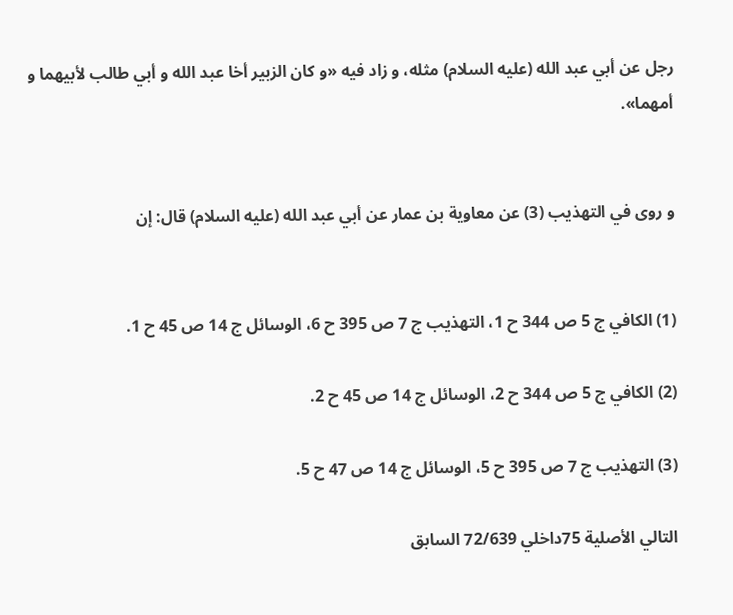رجل عن أبي عبد الله (عليه السلام) مثله، و زاد فيه «و كان الزبير أخا عبد الله و أبي طالب لأبيهما و أمهما».


و روى في التهذيب (3) عن معاوية بن عمار عن أبي عبد الله (عليه السلام) قال: إن


(1) الكافي ج 5 ص 344 ح 1، التهذيب ج 7 ص 395 ح 6، الوسائل ج 14 ص 45 ح 1.

(2) الكافي ج 5 ص 344 ح 2، الوسائل ج 14 ص 45 ح 2.

(3) التهذيب ج 7 ص 395 ح 5، الوسائل ج 14 ص 47 ح 5.

التالي الأصلية 75داخلي 72/639 السابق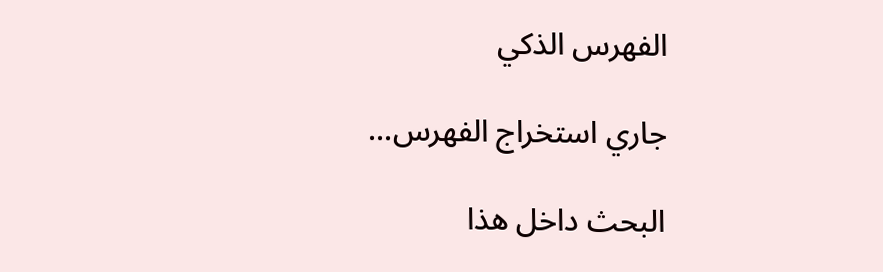الفهرس الذكي

جاري استخراج الفهرس...

البحث داخل هذا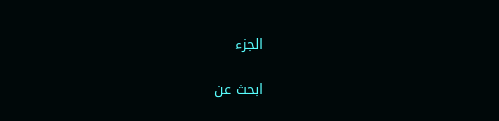الجزء

ابحث عن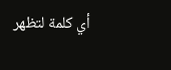أي كلمة لتظهر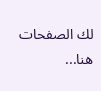لك الصفحات هنا...